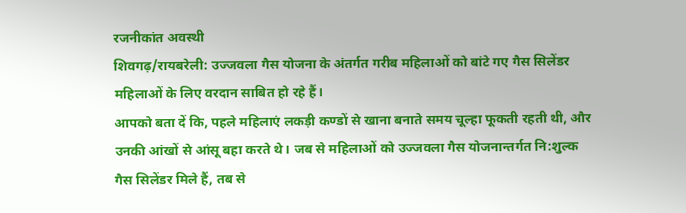रजनीकांत अवस्थी
शिवगढ़/रायबरेली: उज्जवला गैस योजना के अंतर्गत गरीब महिलाओं को बांटे गए गैस सिलेंडर महिलाओं के लिए वरदान साबित हो रहे हैं।
आपको बता दें कि, पहले महिलाएं लकड़ी कण्डों से खाना बनाते समय चूल्हा फूकती रहती थी, और उनकी आंखों से आंसू बहा करते थे। जब से महिलाओं को उज्जवला गैस योजनान्तर्गत नि:शुल्क गैस सिलेंडर मिले हैं, तब से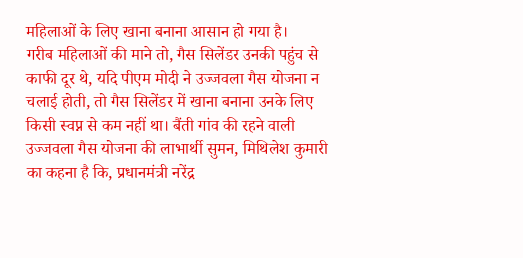महिलाओं के लिए खाना बनाना आसान हो गया है।
गरीब महिलाओं की माने तो, गैस सिलेंडर उनकी पहुंच से काफी दूर थे, यदि पीएम मोदी ने उज्जवला गैस योजना न चलाई होती, तो गैस सिलेंडर में खाना बनाना उनके लिए किसी स्वप्न से कम नहीं था। बैंती गांव की रहने वाली उज्जवला गैस योजना की लाभार्थी सुमन, मिथिलेश कुमारी का कहना है कि, प्रधानमंत्री नरेंद्र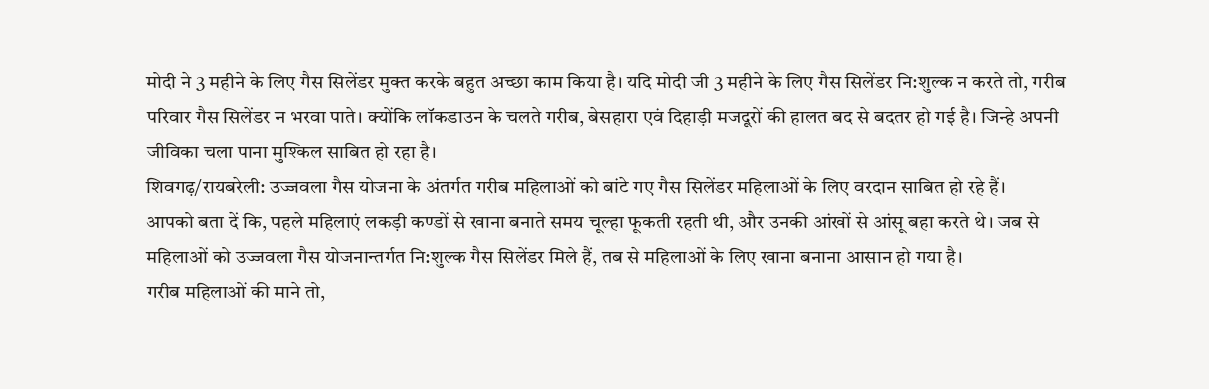मोदी ने 3 महीने के लिए गैस सिलेंडर मुक्त करके बहुत अच्छा काम किया है। यदि मोदी जी 3 महीने के लिए गैस सिलेंडर नि:शुल्क न करते तो, गरीब परिवार गैस सिलेंडर न भरवा पाते। क्योंकि लॉकडाउन के चलते गरीब, बेसहारा एवं दिहाड़ी मजदूरों की हालत बद से बदतर हो गई है। जिन्हे अपनी जीविका चला पाना मुश्किल साबित हो रहा है।
शिवगढ़/रायबरेली: उज्जवला गैस योजना के अंतर्गत गरीब महिलाओं को बांटे गए गैस सिलेंडर महिलाओं के लिए वरदान साबित हो रहे हैं।
आपको बता दें कि, पहले महिलाएं लकड़ी कण्डों से खाना बनाते समय चूल्हा फूकती रहती थी, और उनकी आंखों से आंसू बहा करते थे। जब से महिलाओं को उज्जवला गैस योजनान्तर्गत नि:शुल्क गैस सिलेंडर मिले हैं, तब से महिलाओं के लिए खाना बनाना आसान हो गया है।
गरीब महिलाओं की माने तो,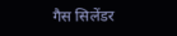गैस सिलेंडर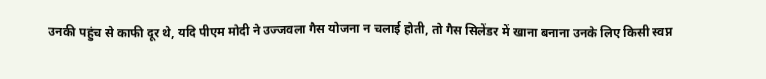उनकी पहुंच से काफी दूर थे, यदि पीएम मोदी ने उज्जवला गैस योजना न चलाई होती, तो गैस सिलेंडर में खाना बनाना उनके लिए किसी स्वप्न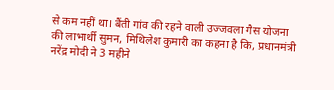से कम नहीं था। बैंती गांव की रहने वाली उज्जवला गैस योजना की लाभार्थी सुमन, मिथिलेश कुमारी का कहना है कि, प्रधानमंत्री नरेंद्र मोदी ने 3 महीने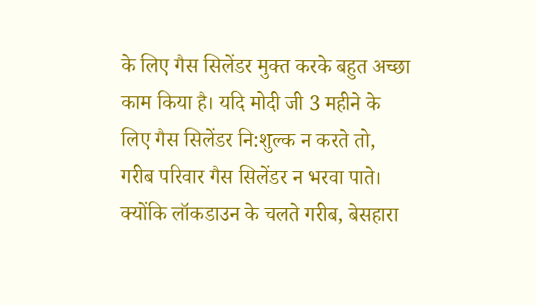के लिए गैस सिलेंडर मुक्त करके बहुत अच्छा काम किया है। यदि मोदी जी 3 महीने के लिए गैस सिलेंडर नि:शुल्क न करते तो, गरीब परिवार गैस सिलेंडर न भरवा पाते। क्योंकि लॉकडाउन के चलते गरीब, बेसहारा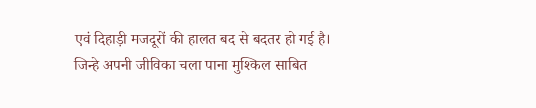एवं दिहाड़ी मजदूरों की हालत बद से बदतर हो गई है। जिन्हे अपनी जीविका चला पाना मुश्किल साबित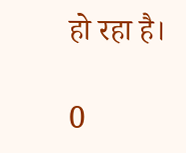हो रहा है।

0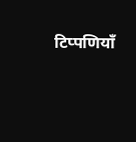टिप्पणियाँ